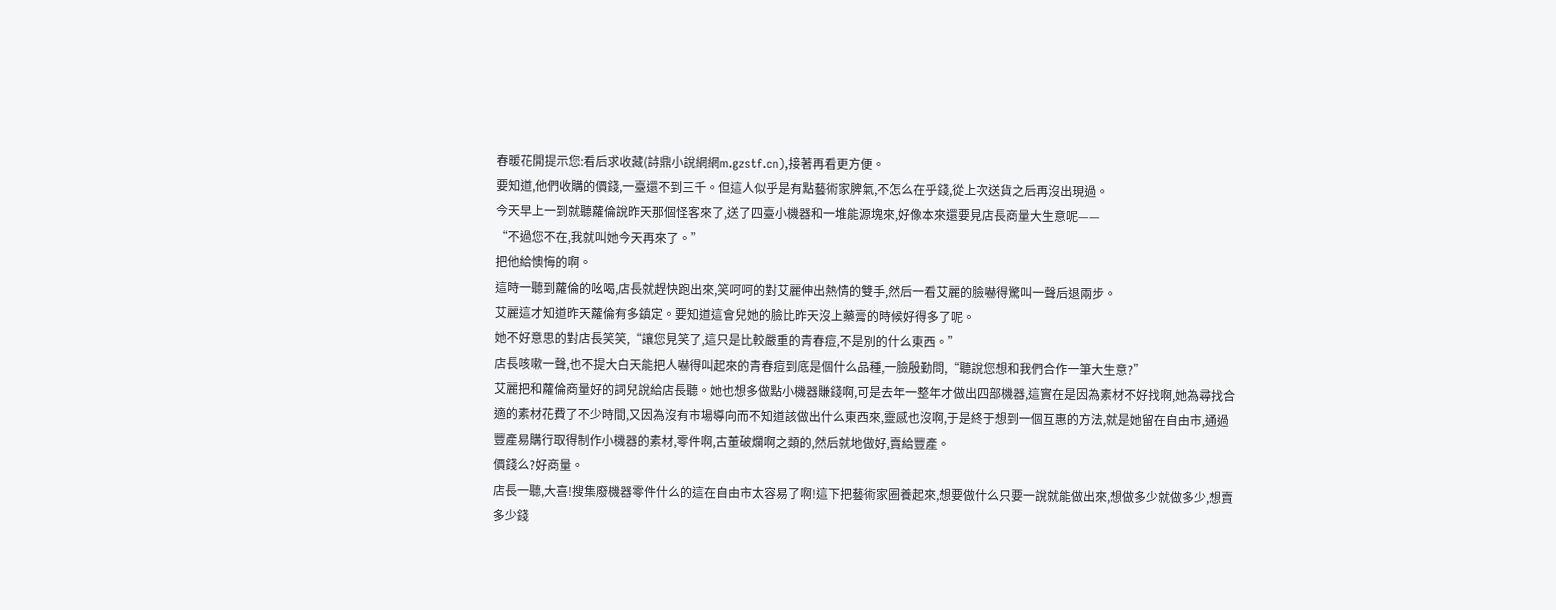春暖花開提示您:看后求收藏(詩鼎小說網網m.gzstf.cn),接著再看更方便。
要知道,他們收購的價錢,一臺還不到三千。但這人似乎是有點藝術家脾氣,不怎么在乎錢,從上次送貨之后再沒出現過。
今天早上一到就聽蘿倫說昨天那個怪客來了,送了四臺小機器和一堆能源塊來,好像本來還要見店長商量大生意呢——
“不過您不在,我就叫她今天再來了。”
把他給懊悔的啊。
這時一聽到蘿倫的吆喝,店長就趕快跑出來,笑呵呵的對艾麗伸出熱情的雙手,然后一看艾麗的臉嚇得驚叫一聲后退兩步。
艾麗這才知道昨天蘿倫有多鎮定。要知道這會兒她的臉比昨天沒上藥膏的時候好得多了呢。
她不好意思的對店長笑笑,“讓您見笑了,這只是比較嚴重的青春痘,不是別的什么東西。”
店長咳嗽一聲,也不提大白天能把人嚇得叫起來的青春痘到底是個什么品種,一臉殷勤問,“聽說您想和我們合作一筆大生意?”
艾麗把和蘿倫商量好的詞兒說給店長聽。她也想多做點小機器賺錢啊,可是去年一整年才做出四部機器,這實在是因為素材不好找啊,她為尋找合適的素材花費了不少時間,又因為沒有市場導向而不知道該做出什么東西來,靈感也沒啊,于是終于想到一個互惠的方法,就是她留在自由市,通過豐產易購行取得制作小機器的素材,零件啊,古董破爛啊之類的,然后就地做好,賣給豐產。
價錢么?好商量。
店長一聽,大喜!搜集廢機器零件什么的這在自由市太容易了啊!這下把藝術家圈養起來,想要做什么只要一說就能做出來,想做多少就做多少,想賣多少錢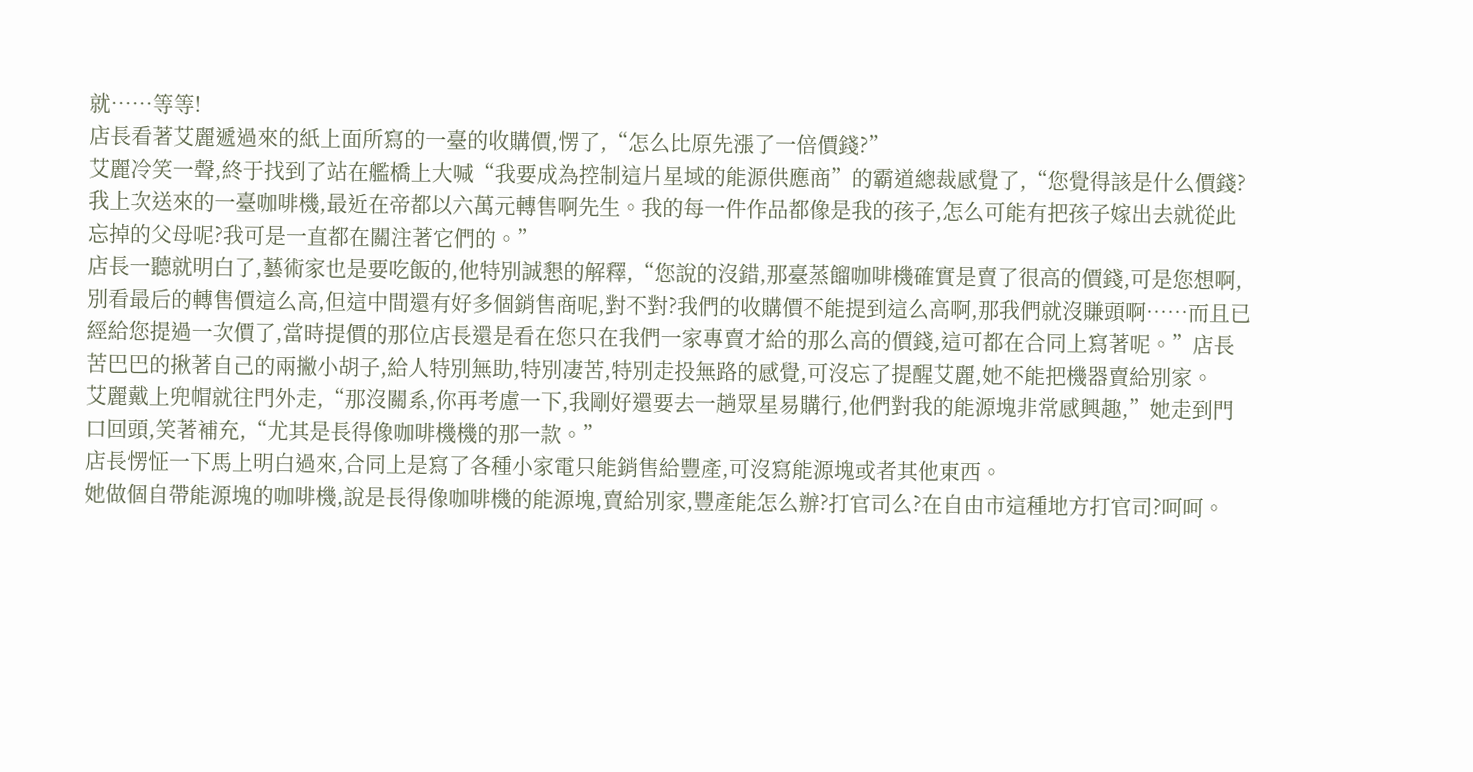就……等等!
店長看著艾麗遞過來的紙上面所寫的一臺的收購價,愣了,“怎么比原先漲了一倍價錢?”
艾麗冷笑一聲,終于找到了站在艦橋上大喊“我要成為控制這片星域的能源供應商”的霸道總裁感覺了,“您覺得該是什么價錢?我上次送來的一臺咖啡機,最近在帝都以六萬元轉售啊先生。我的每一件作品都像是我的孩子,怎么可能有把孩子嫁出去就從此忘掉的父母呢?我可是一直都在關注著它們的。”
店長一聽就明白了,藝術家也是要吃飯的,他特別誠懇的解釋,“您說的沒錯,那臺蒸餾咖啡機確實是賣了很高的價錢,可是您想啊,別看最后的轉售價這么高,但這中間還有好多個銷售商呢,對不對?我們的收購價不能提到這么高啊,那我們就沒賺頭啊……而且已經給您提過一次價了,當時提價的那位店長還是看在您只在我們一家專賣才給的那么高的價錢,這可都在合同上寫著呢。”店長苦巴巴的揪著自己的兩撇小胡子,給人特別無助,特別凄苦,特別走投無路的感覺,可沒忘了提醒艾麗,她不能把機器賣給別家。
艾麗戴上兜帽就往門外走,“那沒關系,你再考慮一下,我剛好還要去一趟眾星易購行,他們對我的能源塊非常感興趣,”她走到門口回頭,笑著補充,“尤其是長得像咖啡機機的那一款。”
店長愣怔一下馬上明白過來,合同上是寫了各種小家電只能銷售給豐產,可沒寫能源塊或者其他東西。
她做個自帶能源塊的咖啡機,說是長得像咖啡機的能源塊,賣給別家,豐產能怎么辦?打官司么?在自由市這種地方打官司?呵呵。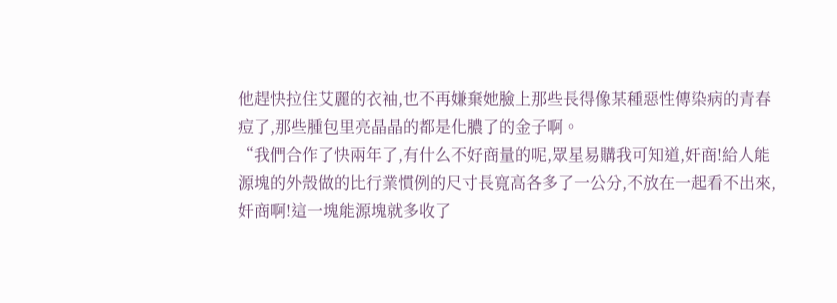他趕快拉住艾麗的衣袖,也不再嫌棄她臉上那些長得像某種惡性傳染病的青春痘了,那些腫包里亮晶晶的都是化膿了的金子啊。
“我們合作了快兩年了,有什么不好商量的呢,眾星易購我可知道,奸商!給人能源塊的外殼做的比行業慣例的尺寸長寬高各多了一公分,不放在一起看不出來,奸商啊!這一塊能源塊就多收了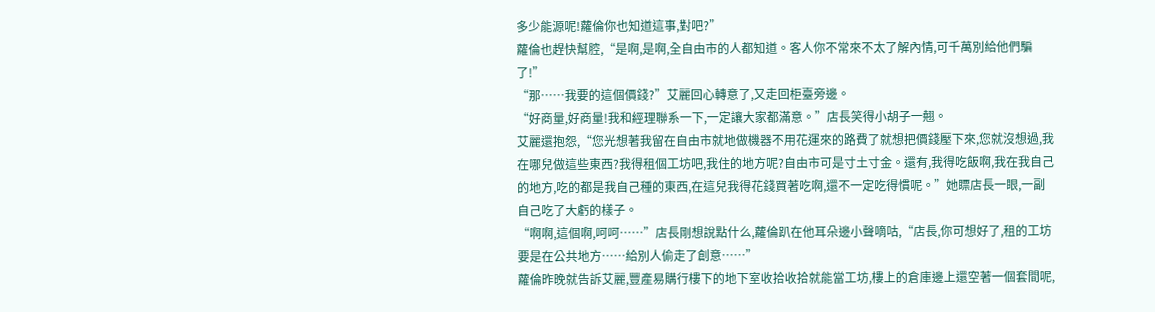多少能源呢!蘿倫你也知道這事,對吧?”
蘿倫也趕快幫腔,“是啊,是啊,全自由市的人都知道。客人你不常來不太了解內情,可千萬別給他們騙了!”
“那……我要的這個價錢?”艾麗回心轉意了,又走回柜臺旁邊。
“好商量,好商量!我和經理聯系一下,一定讓大家都滿意。”店長笑得小胡子一翹。
艾麗還抱怨,“您光想著我留在自由市就地做機器不用花運來的路費了就想把價錢壓下來,您就沒想過,我在哪兒做這些東西?我得租個工坊吧,我住的地方呢?自由市可是寸土寸金。還有,我得吃飯啊,我在我自己的地方,吃的都是我自己種的東西,在這兒我得花錢買著吃啊,還不一定吃得慣呢。”她瞟店長一眼,一副自己吃了大虧的樣子。
“啊啊,這個啊,呵呵……”店長剛想說點什么,蘿倫趴在他耳朵邊小聲嘀咕,“店長,你可想好了,租的工坊要是在公共地方……給別人偷走了創意……”
蘿倫昨晚就告訴艾麗,豐產易購行樓下的地下室收拾收拾就能當工坊,樓上的倉庫邊上還空著一個套間呢,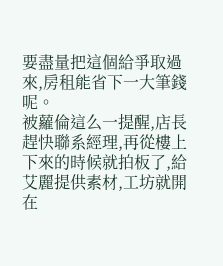要盡量把這個給爭取過來,房租能省下一大筆錢呢。
被蘿倫這么一提醒,店長趕快聯系經理,再從樓上下來的時候就拍板了,給艾麗提供素材,工坊就開在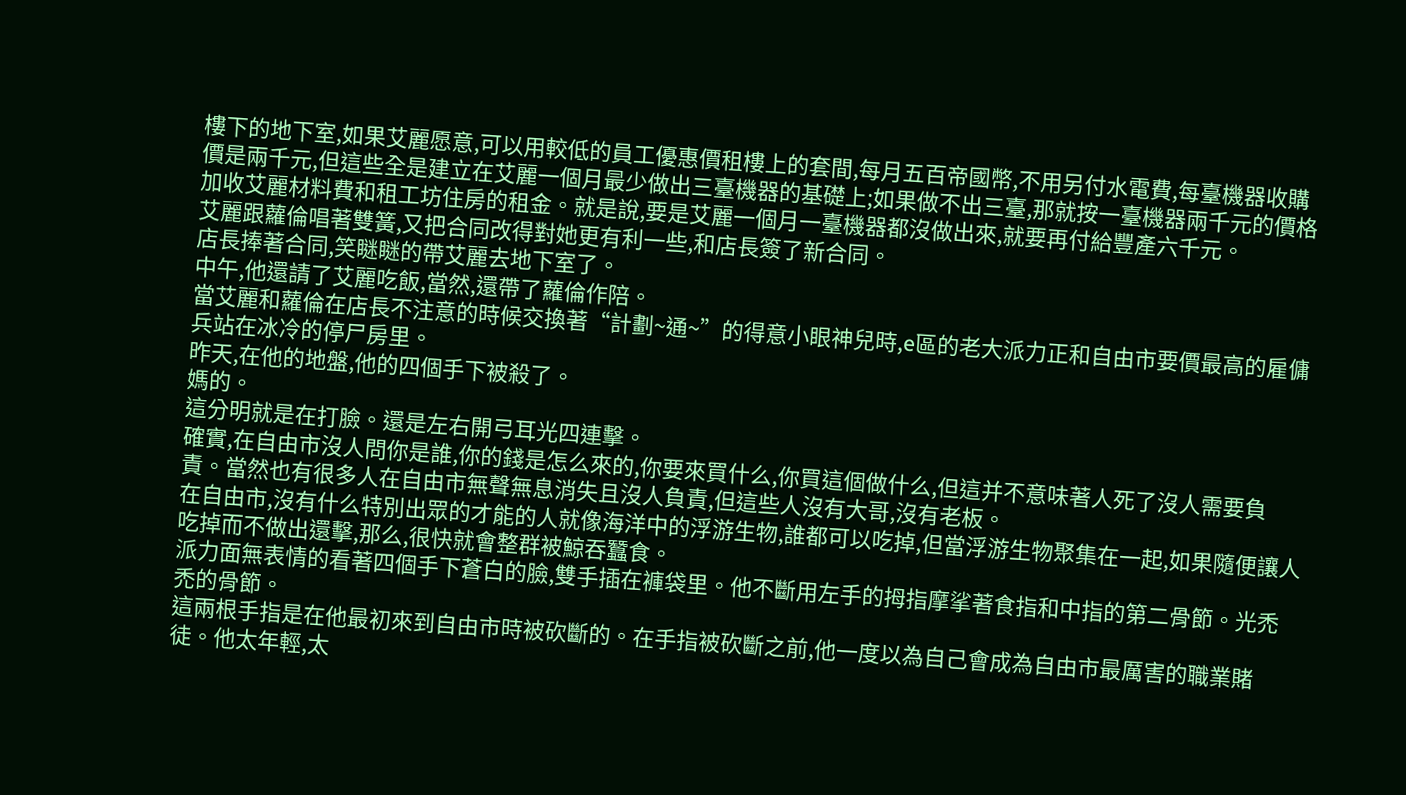樓下的地下室,如果艾麗愿意,可以用較低的員工優惠價租樓上的套間,每月五百帝國幣,不用另付水電費,每臺機器收購價是兩千元,但這些全是建立在艾麗一個月最少做出三臺機器的基礎上;如果做不出三臺,那就按一臺機器兩千元的價格加收艾麗材料費和租工坊住房的租金。就是說,要是艾麗一個月一臺機器都沒做出來,就要再付給豐產六千元。
艾麗跟蘿倫唱著雙簧,又把合同改得對她更有利一些,和店長簽了新合同。
店長捧著合同,笑瞇瞇的帶艾麗去地下室了。
中午,他還請了艾麗吃飯,當然,還帶了蘿倫作陪。
當艾麗和蘿倫在店長不注意的時候交換著“計劃~通~”的得意小眼神兒時,e區的老大派力正和自由市要價最高的雇傭兵站在冰冷的停尸房里。
昨天,在他的地盤,他的四個手下被殺了。
媽的。
這分明就是在打臉。還是左右開弓耳光四連擊。
確實,在自由市沒人問你是誰,你的錢是怎么來的,你要來買什么,你買這個做什么,但這并不意味著人死了沒人需要負責。當然也有很多人在自由市無聲無息消失且沒人負責,但這些人沒有大哥,沒有老板。
在自由市,沒有什么特別出眾的才能的人就像海洋中的浮游生物,誰都可以吃掉,但當浮游生物聚集在一起,如果隨便讓人吃掉而不做出還擊,那么,很快就會整群被鯨吞蠶食。
派力面無表情的看著四個手下蒼白的臉,雙手插在褲袋里。他不斷用左手的拇指摩挲著食指和中指的第二骨節。光禿禿的骨節。
這兩根手指是在他最初來到自由市時被砍斷的。在手指被砍斷之前,他一度以為自己會成為自由市最厲害的職業賭徒。他太年輕,太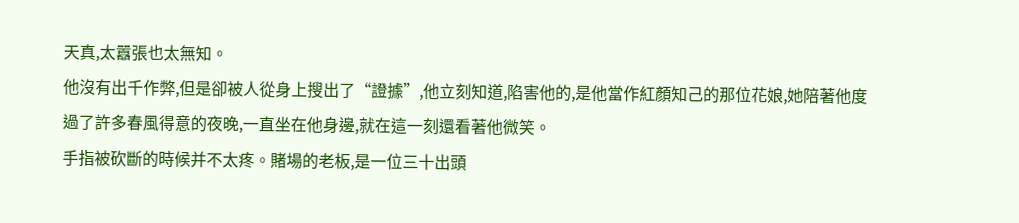天真,太囂張也太無知。
他沒有出千作弊,但是卻被人從身上搜出了“證據”,他立刻知道,陷害他的,是他當作紅顏知己的那位花娘,她陪著他度過了許多春風得意的夜晚,一直坐在他身邊,就在這一刻還看著他微笑。
手指被砍斷的時候并不太疼。賭場的老板,是一位三十出頭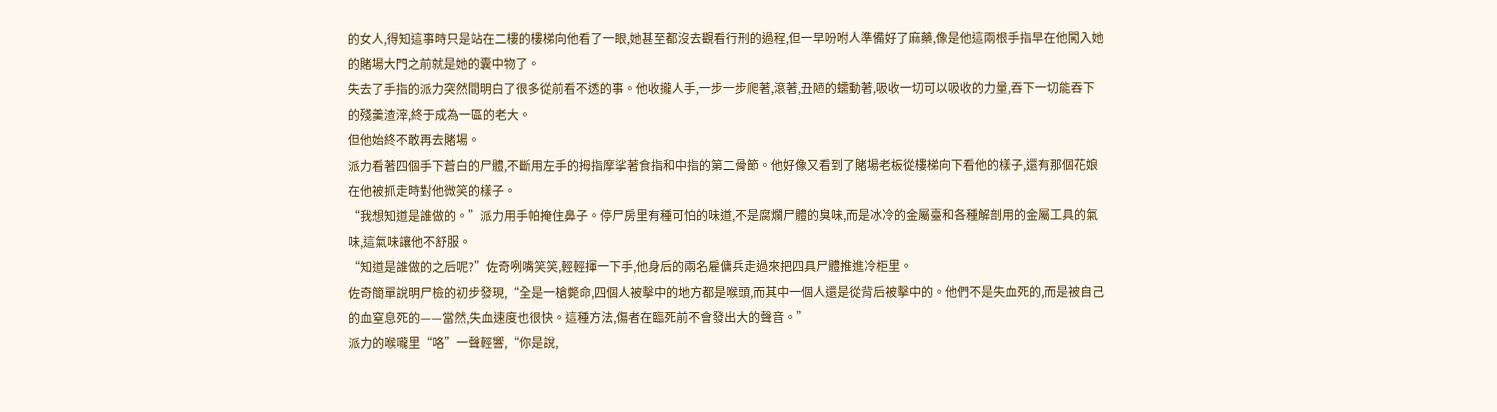的女人,得知這事時只是站在二樓的樓梯向他看了一眼,她甚至都沒去觀看行刑的過程,但一早吩咐人準備好了麻藥,像是他這兩根手指早在他闖入她的賭場大門之前就是她的囊中物了。
失去了手指的派力突然間明白了很多從前看不透的事。他收攏人手,一步一步爬著,滾著,丑陋的蠕動著,吸收一切可以吸收的力量,吞下一切能吞下的殘羹渣滓,終于成為一區的老大。
但他始終不敢再去賭場。
派力看著四個手下蒼白的尸體,不斷用左手的拇指摩挲著食指和中指的第二骨節。他好像又看到了賭場老板從樓梯向下看他的樣子,還有那個花娘在他被抓走時對他微笑的樣子。
“我想知道是誰做的。”派力用手帕掩住鼻子。停尸房里有種可怕的味道,不是腐爛尸體的臭味,而是冰冷的金屬臺和各種解剖用的金屬工具的氣味,這氣味讓他不舒服。
“知道是誰做的之后呢?”佐奇咧嘴笑笑,輕輕揮一下手,他身后的兩名雇傭兵走過來把四具尸體推進冷柜里。
佐奇簡單說明尸檢的初步發現,“全是一槍斃命,四個人被擊中的地方都是喉頭,而其中一個人還是從背后被擊中的。他們不是失血死的,而是被自己的血窒息死的——當然,失血速度也很快。這種方法,傷者在臨死前不會發出大的聲音。”
派力的喉嚨里“咯”一聲輕響,“你是說,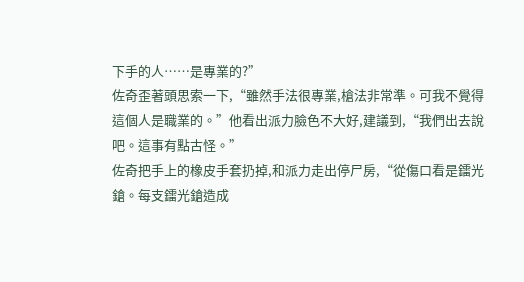下手的人……是專業的?”
佐奇歪著頭思索一下,“雖然手法很專業,槍法非常準。可我不覺得這個人是職業的。”他看出派力臉色不大好,建議到,“我們出去說吧。這事有點古怪。”
佐奇把手上的橡皮手套扔掉,和派力走出停尸房,“從傷口看是鐳光鎗。每支鐳光鎗造成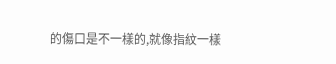的傷口是不一樣的,就像指紋一樣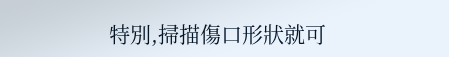特別,掃描傷口形狀就可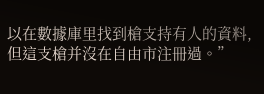以在數據庫里找到槍支持有人的資料,但這支槍并沒在自由市注冊過。”